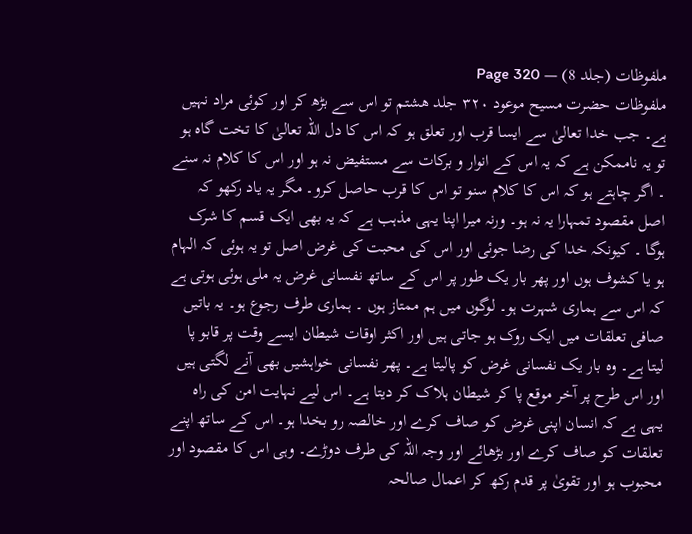ملفوظات (جلد 8) — Page 320
ملفوظات حضرت مسیح موعود ۳۲۰ جلد هشتم تو اس سے بڑھ کر اور کوئی مراد نہیں ہے۔ جب خدا تعالیٰ سے ایسا قرب اور تعلق ہو کہ اس کا دل اللہ تعالیٰ کا تخت گاہ ہو تو یہ ناممکن ہے کہ یہ اس کے انوار و برکات سے مستفیض نہ ہو اور اس کا کلام نہ سنے ۔ اگر چاہتے ہو کہ اس کا کلام سنو تو اس کا قرب حاصل کرو۔ مگر یہ یاد رکھو کہ اصل مقصود تمہارا یہ نہ ہو۔ ورنہ میرا اپنا یہی مذہب ہے کہ یہ بھی ایک قسم کا شرک ہوگا ۔ کیونکہ خدا کی رضا جوئی اور اس کی محبت کی غرض اصل تو یہ ہوئی کہ الہام ہو یا کشوف ہوں اور پھر بار یک طور پر اس کے ساتھ نفسانی غرض یہ ملی ہوئی ہوتی ہے کہ اس سے ہماری شہرت ہو۔ لوگوں میں ہم ممتاز ہوں ۔ ہماری طرف رجوع ہو۔ یہ باتیں صافی تعلقات میں ایک روک ہو جاتی ہیں اور اکثر اوقات شیطان ایسے وقت پر قابو پا لیتا ہے۔ وہ بار یک نفسانی غرض کو پالیتا ہے۔ پھر نفسانی خواہشیں بھی آنے لگتی ہیں اور اس طرح پر آخر موقع پا کر شیطان ہلاک کر دیتا ہے۔ اس لیے نہایت امن کی راہ یہی ہے کہ انسان اپنی غرض کو صاف کرے اور خالصہ رو بخدا ہو۔ اس کے ساتھ اپنے تعلقات کو صاف کرے اور بڑھائے اور وجہ اللہ کی طرف دوڑے۔ وہی اس کا مقصود اور محبوب ہو اور تقویٰ پر قدم رکھ کر اعمال صالحہ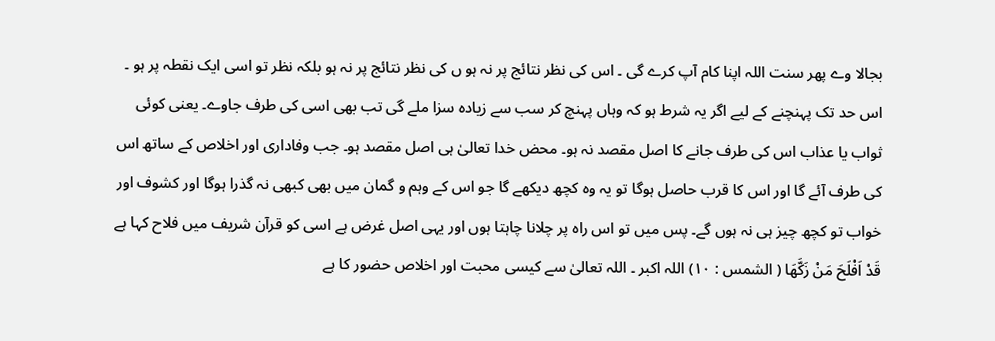بجالا وے پھر سنت اللہ اپنا کام آپ کرے گی ۔ اس کی نظر نتائج پر نہ ہو ں کی نظر نتائج پر نہ ہو بلکہ نظر تو اسی ایک نقطہ پر ہو ۔ اس حد تک پہنچنے کے لیے اگر یہ شرط ہو کہ وہاں پہنچ کر سب سے زیادہ سزا ملے گی تب بھی اسی کی طرف جاوے۔ یعنی کوئی ثواب یا عذاب اس کی طرف جانے کا اصل مقصد نہ ہو۔ محض خدا تعالیٰ ہی اصل مقصد ہو۔ جب وفاداری اور اخلاص کے ساتھ اس کی طرف آئے گا اور اس کا قرب حاصل ہوگا تو یہ وہ کچھ دیکھے گا جو اس کے وہم و گمان میں بھی کبھی نہ گذرا ہوگا اور کشوف اور خواب تو کچھ چیز ہی نہ ہوں گے۔ پس میں تو اس راہ پر چلانا چاہتا ہوں اور یہی اصل غرض ہے اسی کو قرآن شریف میں فلاح کہا ہے قَدْ اَفْلَحَ مَنْ زَكَّهَا ( الشمس : ١٠) اللہ اکبر ۔ اللہ تعالیٰ سے کیسی محبت اور اخلاص حضور کا ہے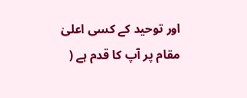اور توحید کے کسی اعلیٰ مقام پر آپ کا قدم ہے (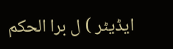ایڈیٹر ) ل برا الحکم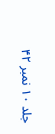جلد ۱۰ نمبر ۴۲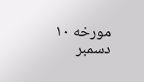مورخه ۱۰ دسمبر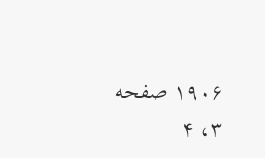۱۹۰۶ صفحه ۳، ۴